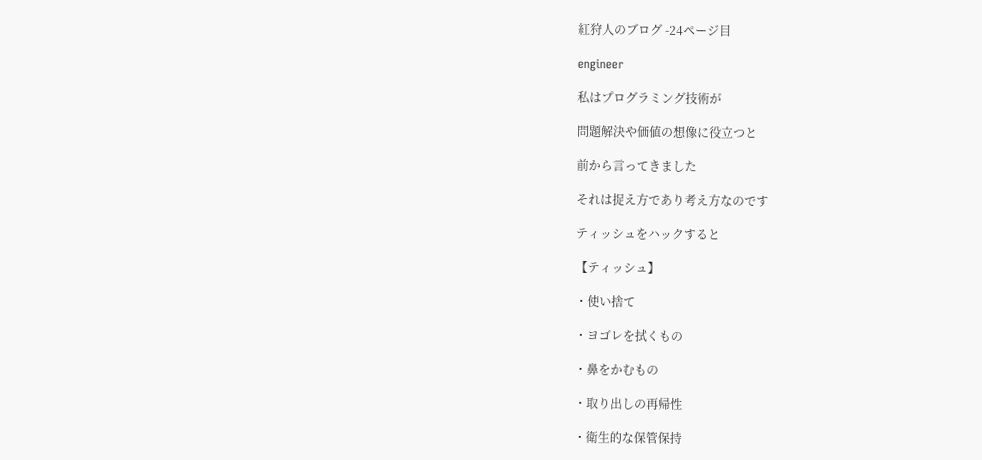紅狩人のブログ -24ページ目

engineer

私はプログラミング技術が

問題解決や価値の想像に役立つと

前から言ってきました

それは捉え方であり考え方なのです

ティッシュをハックすると

【ティッシュ】

・使い捨て

・ヨゴレを拭くもの

・鼻をかむもの

・取り出しの再帰性

・衛生的な保管保持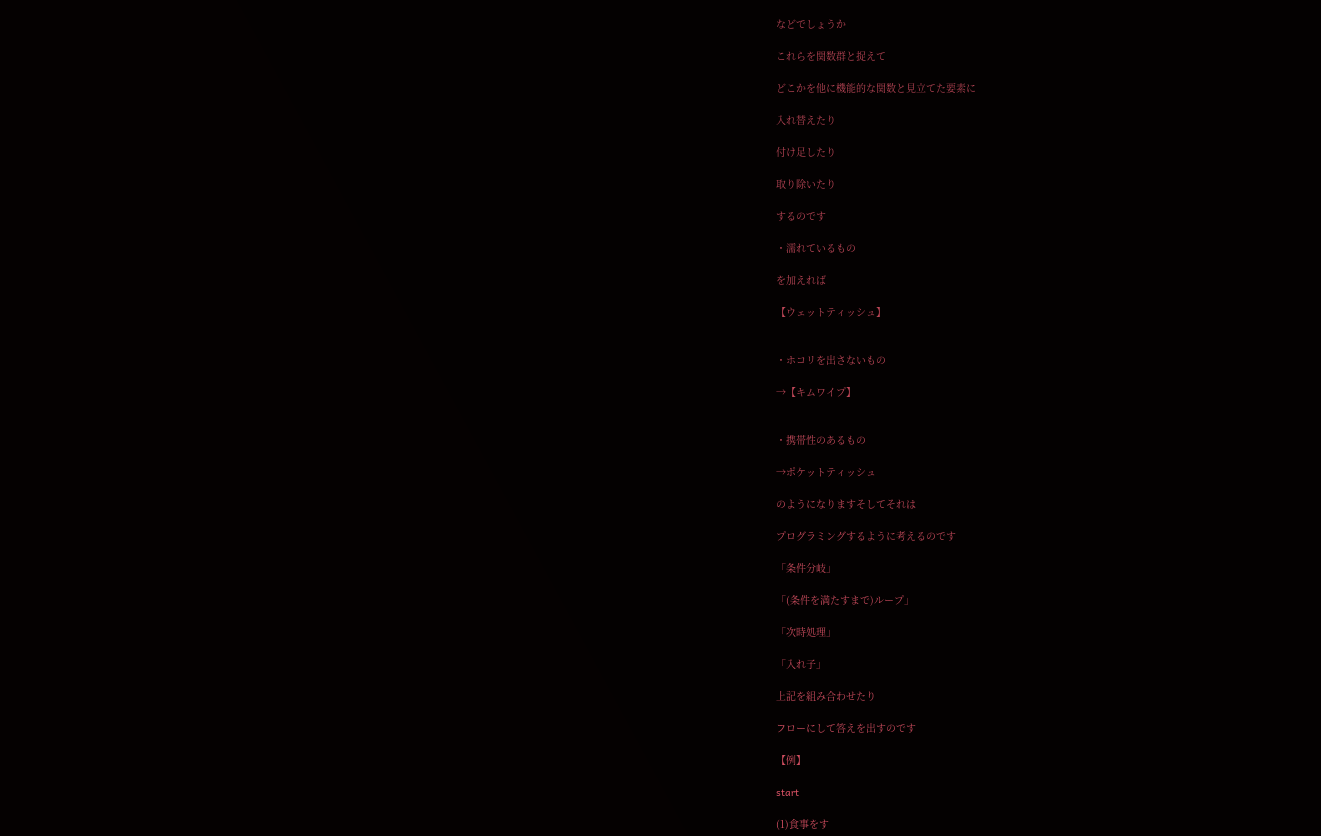などでしょうか

これらを関数群と捉えて

どこかを他に機能的な関数と見立てた要素に

入れ替えたり

付け足したり

取り除いたり

するのです

・濡れているもの

を加えれば

【ウェットティッシュ】


・ホコリを出さないもの

→【キムワイプ】


・携帯性のあるもの

→ポケットティッシュ

のようになりますそしてそれは

プログラミングするように考えるのです

「条件分岐」

「(条件を満たすまで)ループ」

「次時処理」

「入れ子」

上記を組み合わせたり

フローにして答えを出すのです

【例】

start

(1)食事をす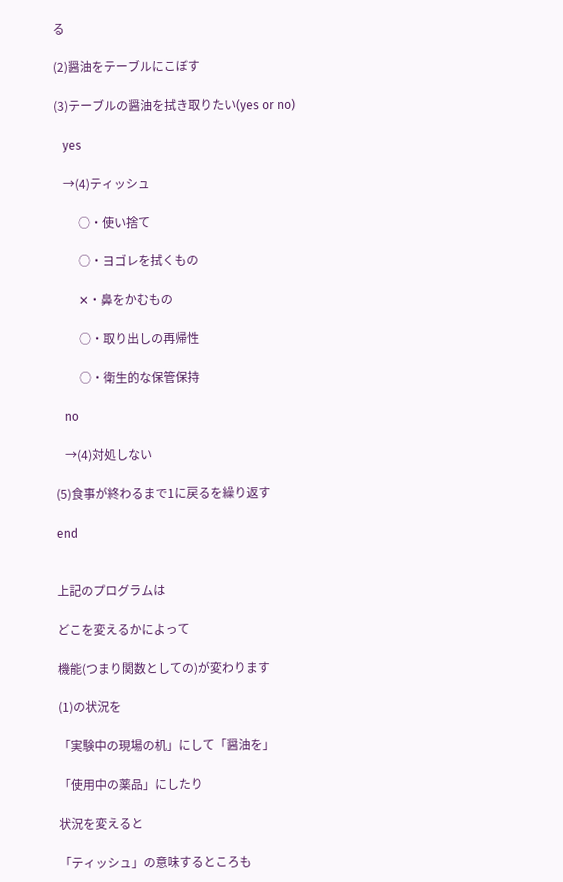る

(2)醤油をテーブルにこぼす

(3)テーブルの醤油を拭き取りたい(yes or no)

   yes

   →(4)ティッシュ

        ○・使い捨て

        ○・ヨゴレを拭くもの

        ✕・鼻をかむもの

        ○・取り出しの再帰性

        ○・衛生的な保管保持

   no

   →(4)対処しない

(5)食事が終わるまで1に戻るを繰り返す

end


上記のプログラムは

どこを変えるかによって

機能(つまり関数としての)が変わります

(1)の状況を

「実験中の現場の机」にして「醤油を」

「使用中の薬品」にしたり

状況を変えると

「ティッシュ」の意味するところも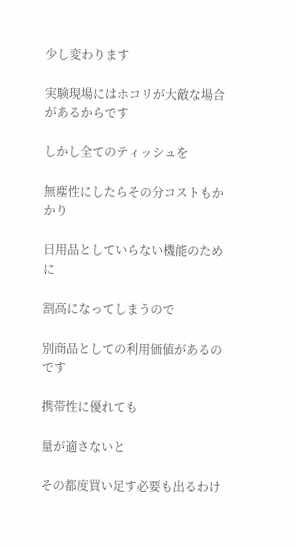少し変わります

実験現場にはホコリが大敵な場合があるからです

しかし全てのティッシュを

無塵性にしたらその分コストもかかり

日用品としていらない機能のために

割高になってしまうので

別商品としての利用価値があるのです

携帯性に優れても

量が適さないと

その都度買い足す必要も出るわけ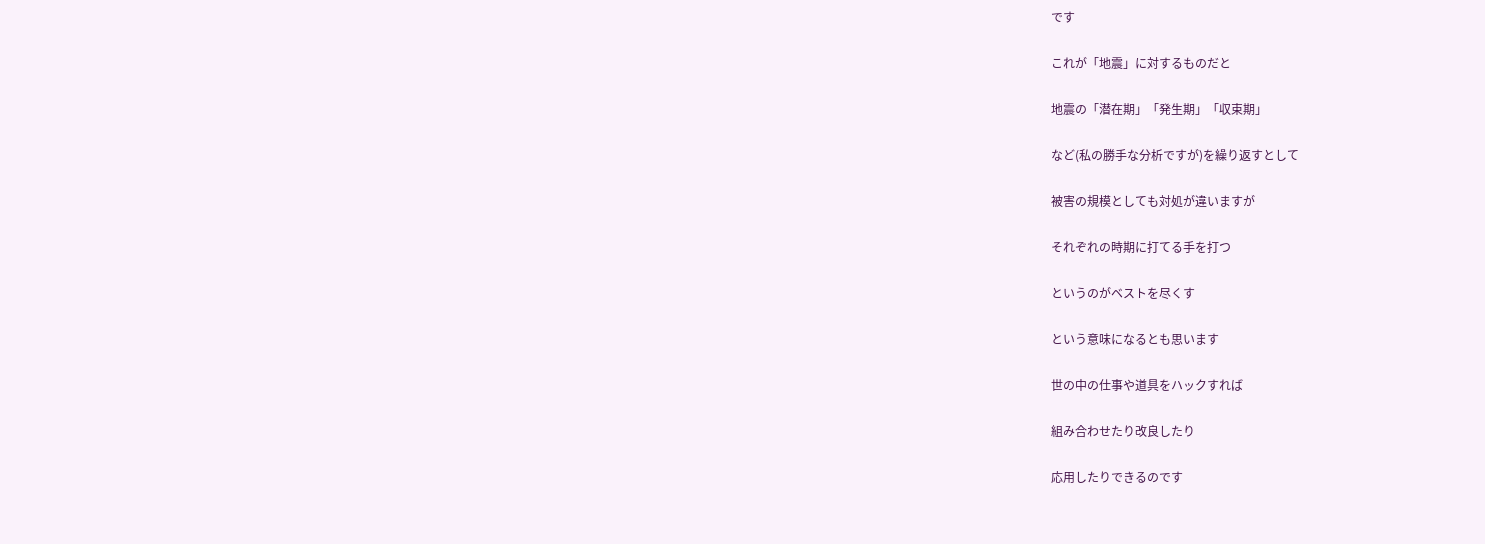です

これが「地震」に対するものだと

地震の「潜在期」「発生期」「収束期」

など(私の勝手な分析ですが)を繰り返すとして

被害の規模としても対処が違いますが

それぞれの時期に打てる手を打つ

というのがベストを尽くす

という意味になるとも思います

世の中の仕事や道具をハックすれば

組み合わせたり改良したり

応用したりできるのです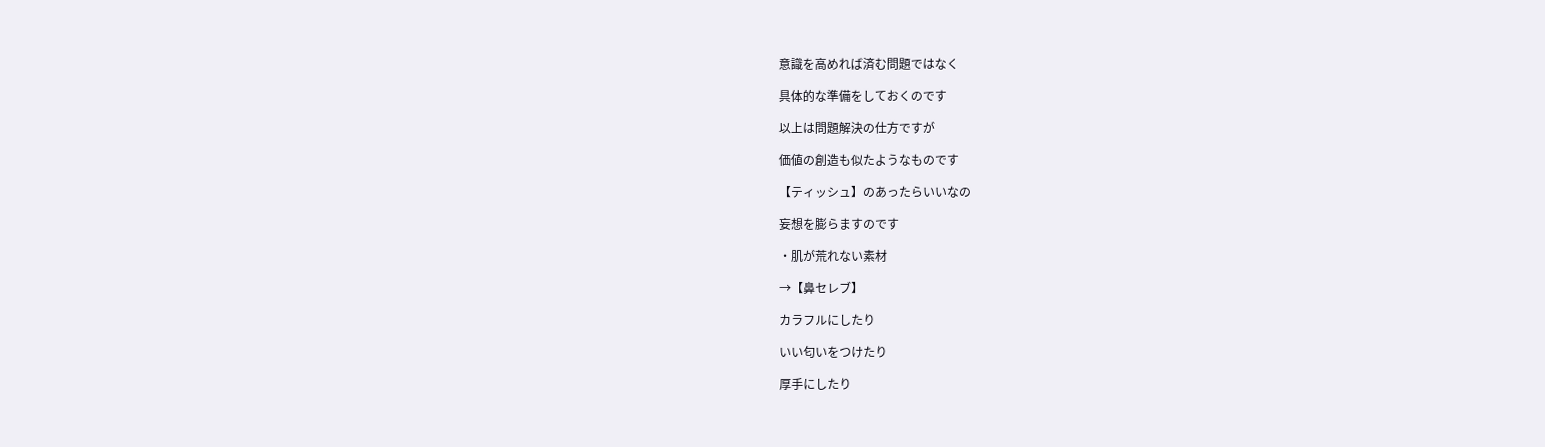意識を高めれば済む問題ではなく

具体的な準備をしておくのです

以上は問題解決の仕方ですが

価値の創造も似たようなものです

【ティッシュ】のあったらいいなの

妄想を膨らますのです

・肌が荒れない素材

→【鼻セレブ】

カラフルにしたり

いい匂いをつけたり

厚手にしたり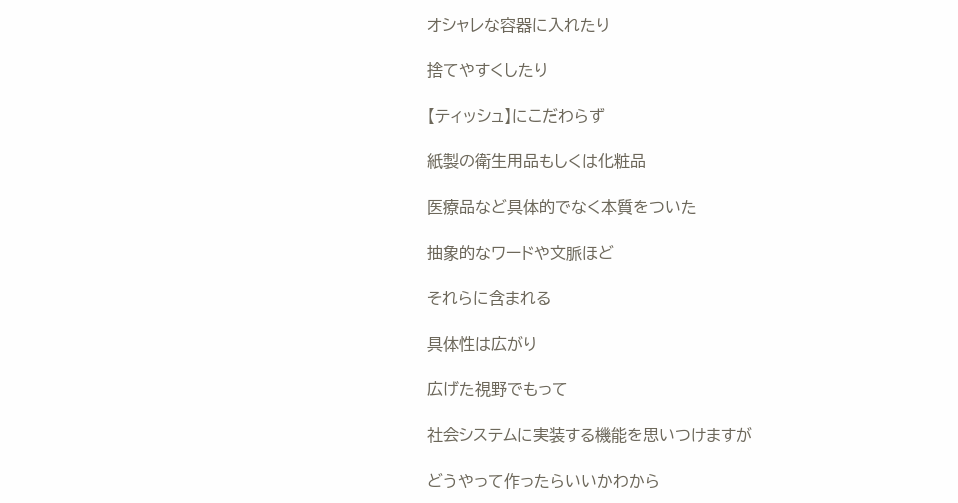オシャレな容器に入れたり

捨てやすくしたり

【ティッシュ】にこだわらず

紙製の衛生用品もしくは化粧品

医療品など具体的でなく本質をついた

抽象的なワードや文脈ほど

それらに含まれる

具体性は広がり

広げた視野でもって

社会システムに実装する機能を思いつけますが

どうやって作ったらいいかわから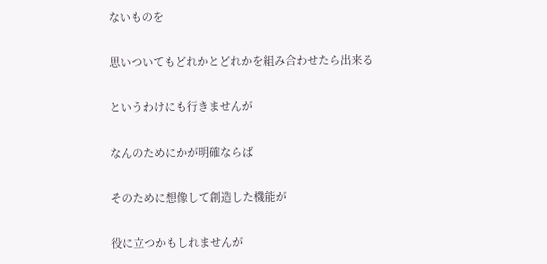ないものを

思いついてもどれかとどれかを組み合わせたら出来る

というわけにも行きませんが

なんのためにかが明確ならば

そのために想像して創造した機能が

役に立つかもしれませんが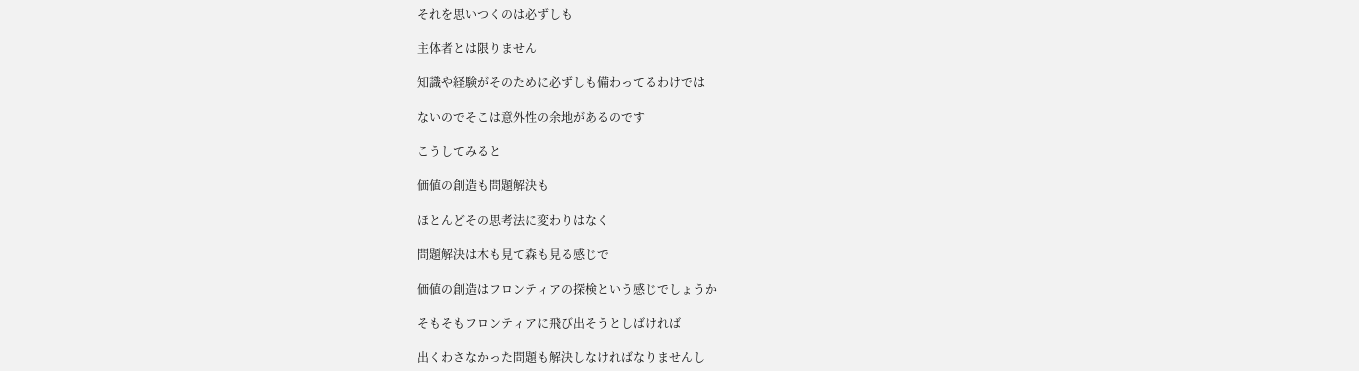それを思いつくのは必ずしも

主体者とは限りません

知識や経験がそのために必ずしも備わってるわけでは

ないのでそこは意外性の余地があるのです

こうしてみると

価値の創造も問題解決も

ほとんどその思考法に変わりはなく

問題解決は木も見て森も見る感じで

価値の創造はフロンティアの探検という感じでしょうか

そもそもフロンティアに飛び出そうとしばければ

出くわさなかった問題も解決しなければなりませんし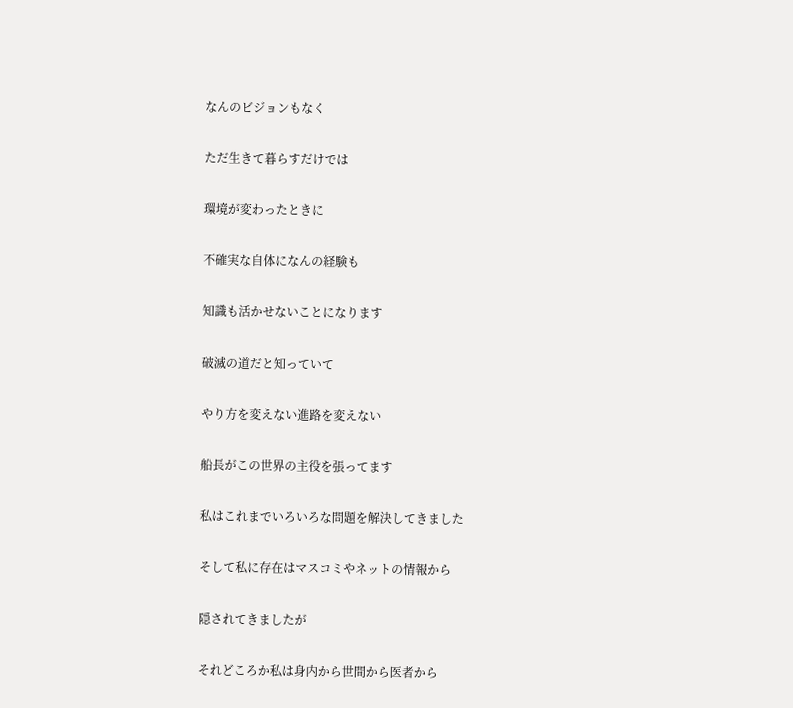なんのビジョンもなく

ただ生きて暮らすだけでは

環境が変わったときに

不確実な自体になんの経験も

知識も活かせないことになります

破滅の道だと知っていて

やり方を変えない進路を変えない

船長がこの世界の主役を張ってます

私はこれまでいろいろな問題を解決してきました

そして私に存在はマスコミやネットの情報から

隠されてきましたが

それどころか私は身内から世間から医者から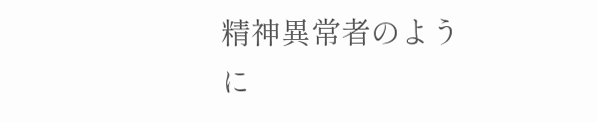精神異常者のように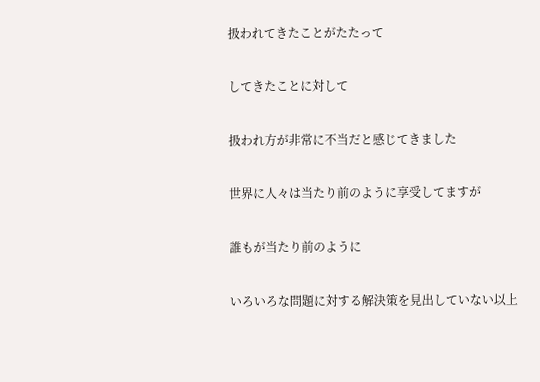扱われてきたことがたたって

してきたことに対して

扱われ方が非常に不当だと感じてきました

世界に人々は当たり前のように享受してますが

誰もが当たり前のように

いろいろな問題に対する解決策を見出していない以上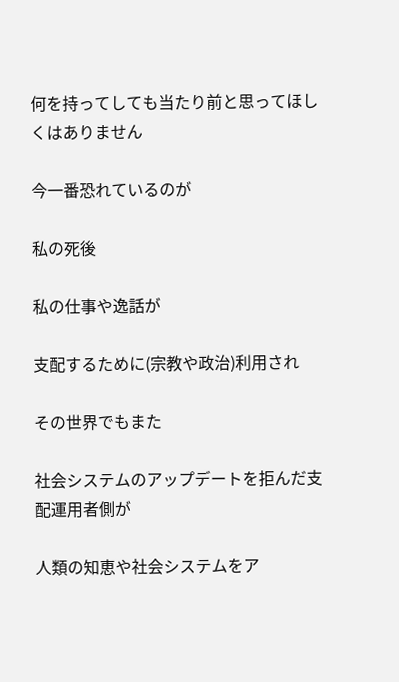何を持ってしても当たり前と思ってほしくはありません

今一番恐れているのが

私の死後

私の仕事や逸話が

支配するために(宗教や政治)利用され

その世界でもまた

社会システムのアップデートを拒んだ支配運用者側が

人類の知恵や社会システムをア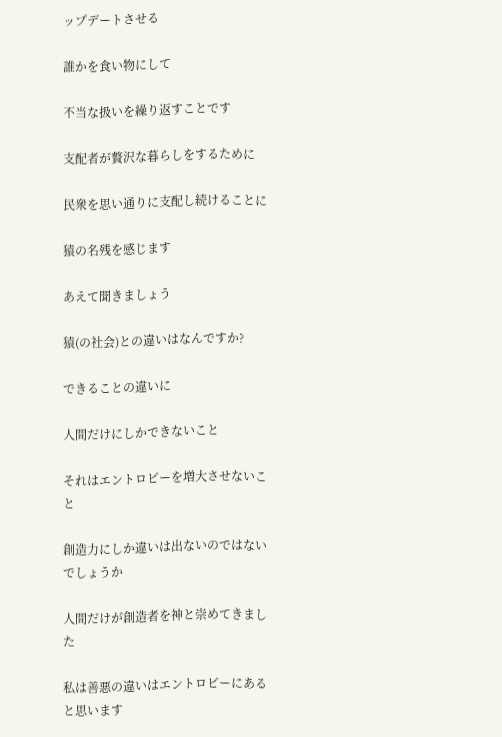ップデートさせる

誰かを食い物にして

不当な扱いを繰り返すことです

支配者が贅沢な暮らしをするために

民衆を思い通りに支配し続けることに

猿の名残を感じます

あえて聞きましょう

猿(の社会)との違いはなんですか?

できることの違いに

人間だけにしかできないこと

それはエントロピーを増大させないこと

創造力にしか違いは出ないのではないでしょうか

人間だけが創造者を神と崇めてきました

私は善悪の違いはエントロピーにあると思います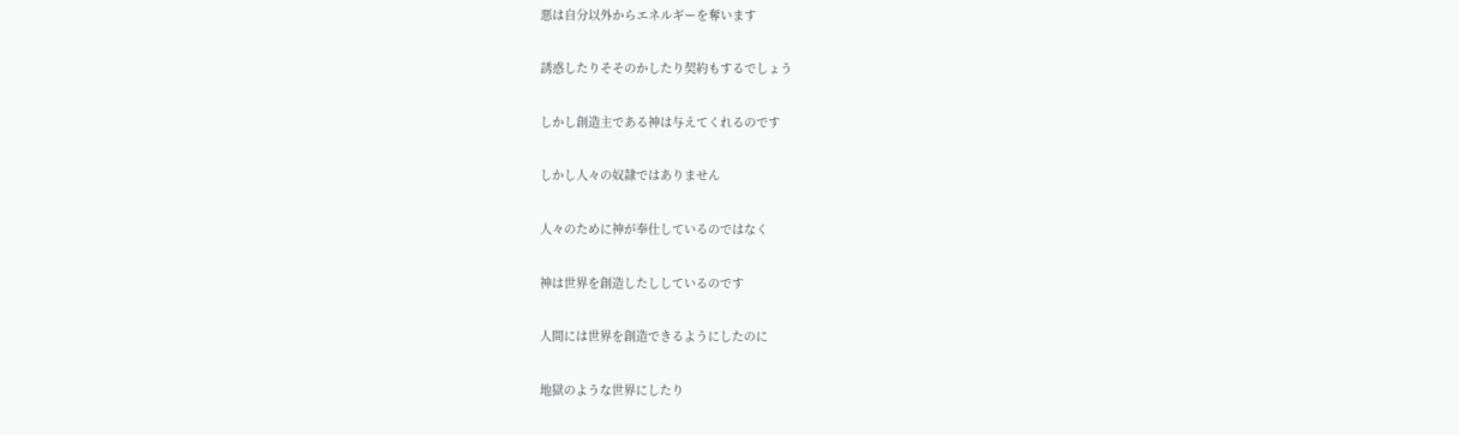悪は自分以外からエネルギーを奪います

誘惑したりそそのかしたり契約もするでしょう

しかし創造主である神は与えてくれるのです

しかし人々の奴隷ではありません

人々のために神が奉仕しているのではなく

神は世界を創造したししているのです

人間には世界を創造できるようにしたのに

地獄のような世界にしたり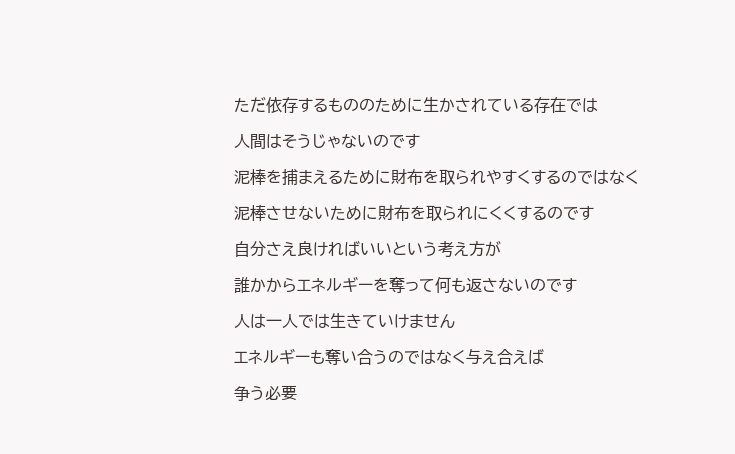ただ依存するもののために生かされている存在では

人間はそうじゃないのです

泥棒を捕まえるために財布を取られやすくするのではなく

泥棒させないために財布を取られにくくするのです

自分さえ良ければいいという考え方が

誰かからエネルギーを奪って何も返さないのです

人は一人では生きていけません

エネルギーも奪い合うのではなく与え合えば

争う必要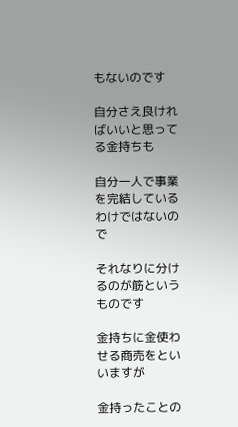もないのです

自分さえ良ければいいと思ってる金持ちも

自分一人で事業を完結しているわけではないので

それなりに分けるのが筋というものです

金持ちに金使わせる商売をといいますが

金持ったことの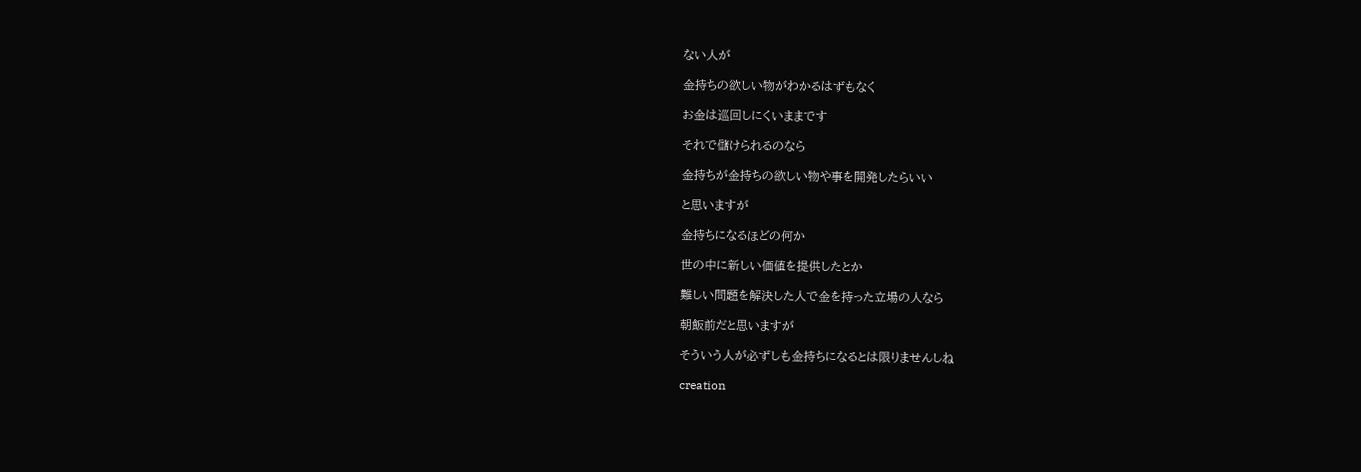ない人が

金持ちの欲しい物がわかるはずもなく

お金は巡回しにくいままです

それで儲けられるのなら

金持ちが金持ちの欲しい物や事を開発したらいい

と思いますが

金持ちになるほどの何か

世の中に新しい価値を提供したとか

難しい問題を解決した人で金を持った立場の人なら

朝飯前だと思いますが

そういう人が必ずしも金持ちになるとは限りませんしね

creation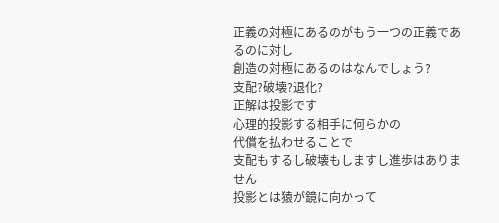正義の対極にあるのがもう一つの正義であるのに対し
創造の対極にあるのはなんでしょう?
支配?破壊?退化?
正解は投影です
心理的投影する相手に何らかの
代償を払わせることで
支配もするし破壊もしますし進歩はありません
投影とは猿が鏡に向かって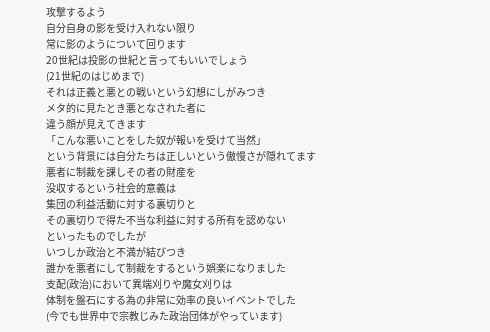攻撃するよう
自分自身の影を受け入れない限り
常に影のようについて回ります
20世紀は投影の世紀と言ってもいいでしょう
(21世紀のはじめまで)
それは正義と悪との戦いという幻想にしがみつき
メタ的に見たとき悪となされた者に
違う顔が見えてきます
「こんな悪いことをした奴が報いを受けて当然」
という背景には自分たちは正しいという傲慢さが隠れてます
悪者に制裁を課しその者の財産を
没収するという社会的意義は
集団の利益活動に対する裏切りと
その裏切りで得た不当な利益に対する所有を認めない
といったものでしたが
いつしか政治と不満が結びつき
誰かを悪者にして制裁をするという娯楽になりました
支配(政治)において異端刈りや魔女刈りは
体制を盤石にする為の非常に効率の良いイベントでした
(今でも世界中で宗教じみた政治団体がやっています)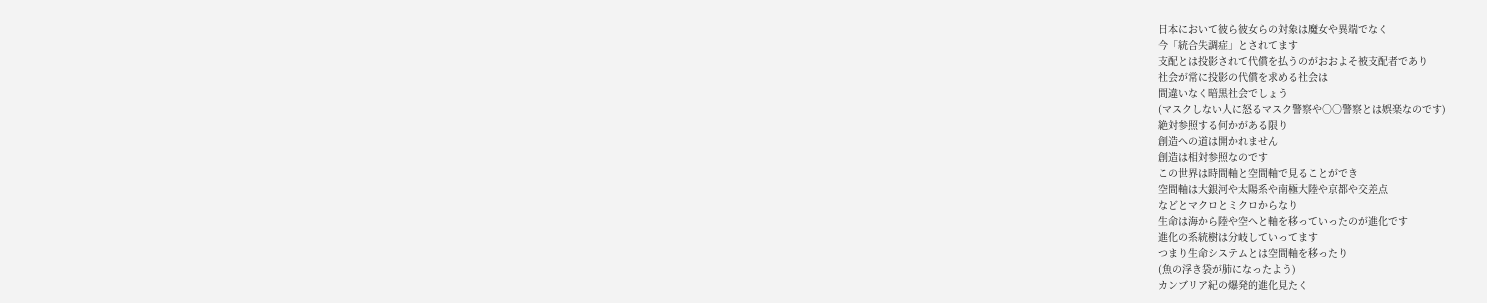日本において彼ら彼女らの対象は魔女や異端でなく
今「統合失調症」とされてます
支配とは投影されて代償を払うのがおおよそ被支配者であり
社会が常に投影の代償を求める社会は
間違いなく暗黒社会でしょう
(マスクしない人に怒るマスク警察や○○警察とは娯楽なのです)
絶対参照する何かがある限り
創造への道は開かれません
創造は相対参照なのです
この世界は時間軸と空間軸で見ることができ
空間軸は大銀河や太陽系や南極大陸や京都や交差点
などとマクロとミクロからなり
生命は海から陸や空へと軸を移っていったのが進化です
進化の系統樹は分岐していってます
つまり生命システムとは空間軸を移ったり
(魚の浮き袋が肺になったよう)
カンブリア紀の爆発的進化見たく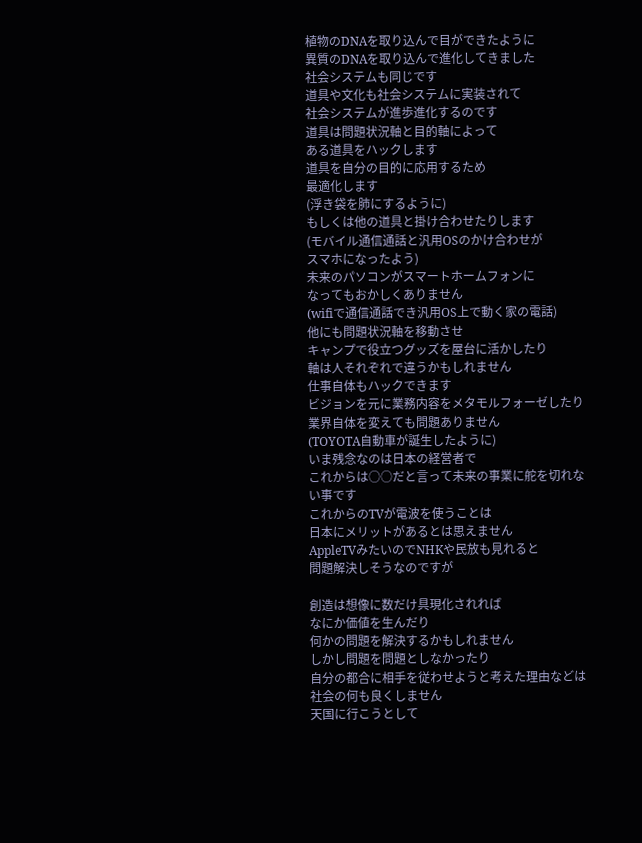植物のDNAを取り込んで目ができたように
異質のDNAを取り込んで進化してきました
社会システムも同じです
道具や文化も社会システムに実装されて
社会システムが進歩進化するのです
道具は問題状況軸と目的軸によって
ある道具をハックします
道具を自分の目的に応用するため
最適化します
(浮き袋を肺にするように)
もしくは他の道具と掛け合わせたりします
(モバイル通信通話と汎用OSのかけ合わせが
スマホになったよう)
未来のパソコンがスマートホームフォンに
なってもおかしくありません
(wifiで通信通話でき汎用OS上で動く家の電話)
他にも問題状況軸を移動させ
キャンプで役立つグッズを屋台に活かしたり
軸は人それぞれで違うかもしれません
仕事自体もハックできます
ビジョンを元に業務内容をメタモルフォーゼしたり
業界自体を変えても問題ありません
(TOYOTA自動車が誕生したように)
いま残念なのは日本の経営者で
これからは○○だと言って未来の事業に舵を切れない事です
これからのTVが電波を使うことは
日本にメリットがあるとは思えません
AppleTVみたいのでNHKや民放も見れると
問題解決しそうなのですが

創造は想像に数だけ具現化されれば
なにか価値を生んだり
何かの問題を解決するかもしれません
しかし問題を問題としなかったり
自分の都合に相手を従わせようと考えた理由などは
社会の何も良くしません
天国に行こうとして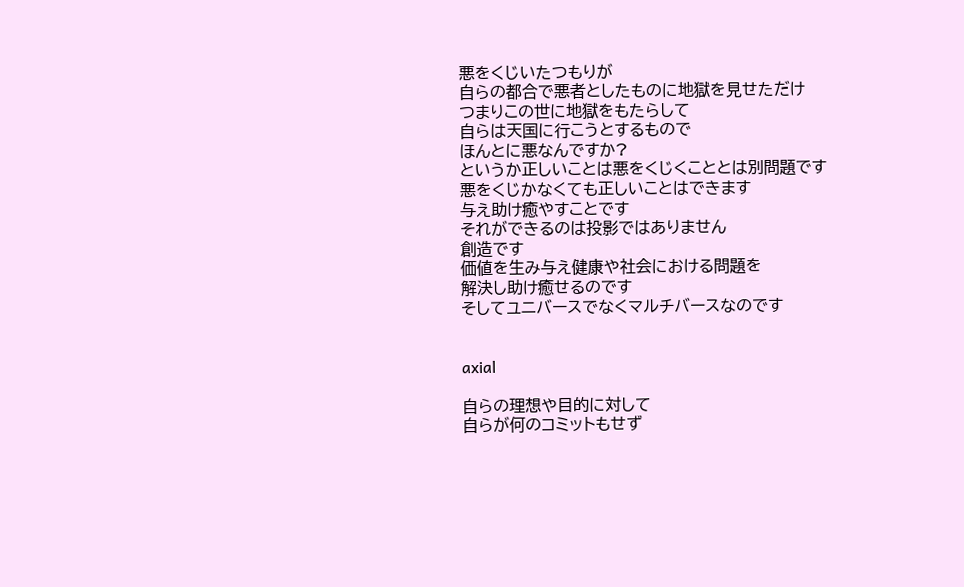悪をくじいたつもりが
自らの都合で悪者としたものに地獄を見せただけ
つまりこの世に地獄をもたらして
自らは天国に行こうとするもので
ほんとに悪なんですか?
というか正しいことは悪をくじくこととは別問題です
悪をくじかなくても正しいことはできます
与え助け癒やすことです
それができるのは投影ではありません
創造です
価値を生み与え健康や社会における問題を
解決し助け癒せるのです
そしてユニバースでなくマルチバースなのです


axial

自らの理想や目的に対して
自らが何のコミットもせず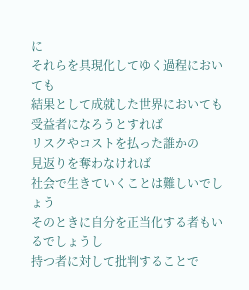に
それらを具現化してゆく過程においても
結果として成就した世界においても
受益者になろうとすれば
リスクやコストを払った誰かの
見返りを奪わなければ
社会で生きていくことは難しいでしょう
そのときに自分を正当化する者もいるでしょうし
持つ者に対して批判することで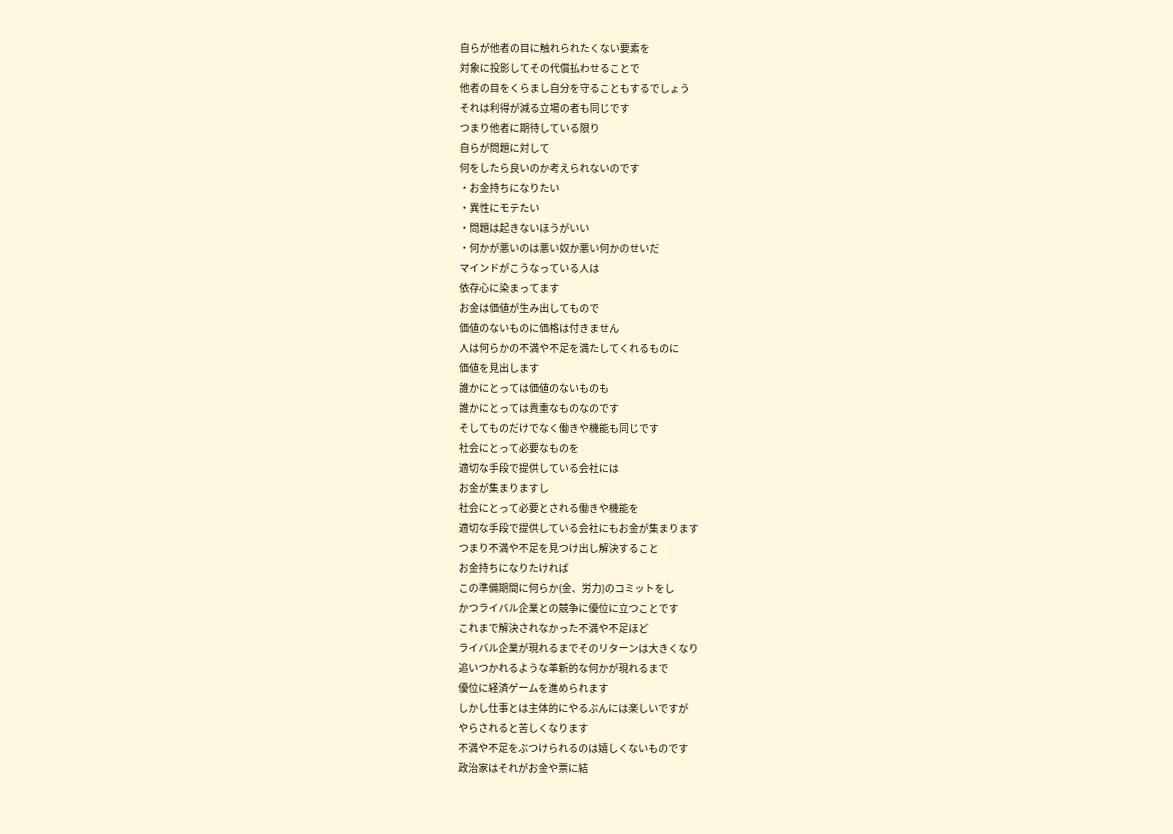自らが他者の目に触れられたくない要素を
対象に投影してその代償払わせることで
他者の目をくらまし自分を守ることもするでしょう
それは利得が減る立場の者も同じです
つまり他者に期待している限り
自らが問題に対して
何をしたら良いのか考えられないのです
・お金持ちになりたい
・異性にモテたい
・問題は起きないほうがいい
・何かが悪いのは悪い奴か悪い何かのせいだ
マインドがこうなっている人は
依存心に染まってます
お金は価値が生み出してもので
価値のないものに価格は付きません
人は何らかの不満や不足を満たしてくれるものに
価値を見出します
誰かにとっては価値のないものも
誰かにとっては貴重なものなのです
そしてものだけでなく働きや機能も同じです
社会にとって必要なものを
適切な手段で提供している会社には
お金が集まりますし
社会にとって必要とされる働きや機能を
適切な手段で提供している会社にもお金が集まります
つまり不満や不足を見つけ出し解決すること
お金持ちになりたければ
この準備期間に何らか(金、労力)のコミットをし
かつライバル企業との競争に優位に立つことです
これまで解決されなかった不満や不足ほど
ライバル企業が現れるまでそのリターンは大きくなり
追いつかれるような革新的な何かが現れるまで
優位に経済ゲームを進められます
しかし仕事とは主体的にやるぶんには楽しいですが
やらされると苦しくなります
不満や不足をぶつけられるのは嬉しくないものです
政治家はそれがお金や票に結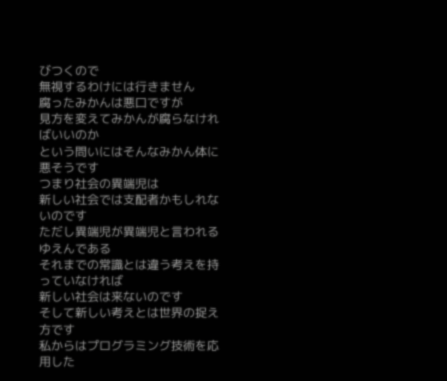びつくので
無視するわけには行きません
腐ったみかんは悪口ですが
見方を変えてみかんが腐らなければいいのか
という問いにはそんなみかん体に悪そうです
つまり社会の異端児は
新しい社会では支配者かもしれないのです
ただし異端児が異端児と言われるゆえんである
それまでの常識とは違う考えを持っていなければ
新しい社会は来ないのです
そして新しい考えとは世界の捉え方です
私からはプログラミング技術を応用した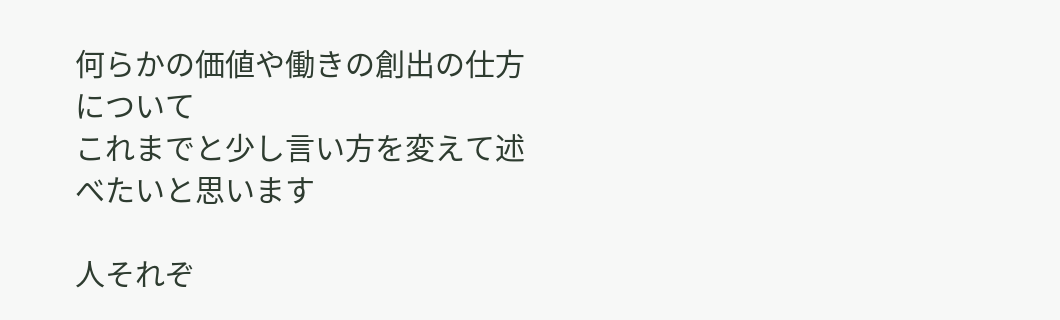何らかの価値や働きの創出の仕方について
これまでと少し言い方を変えて述べたいと思います

人それぞ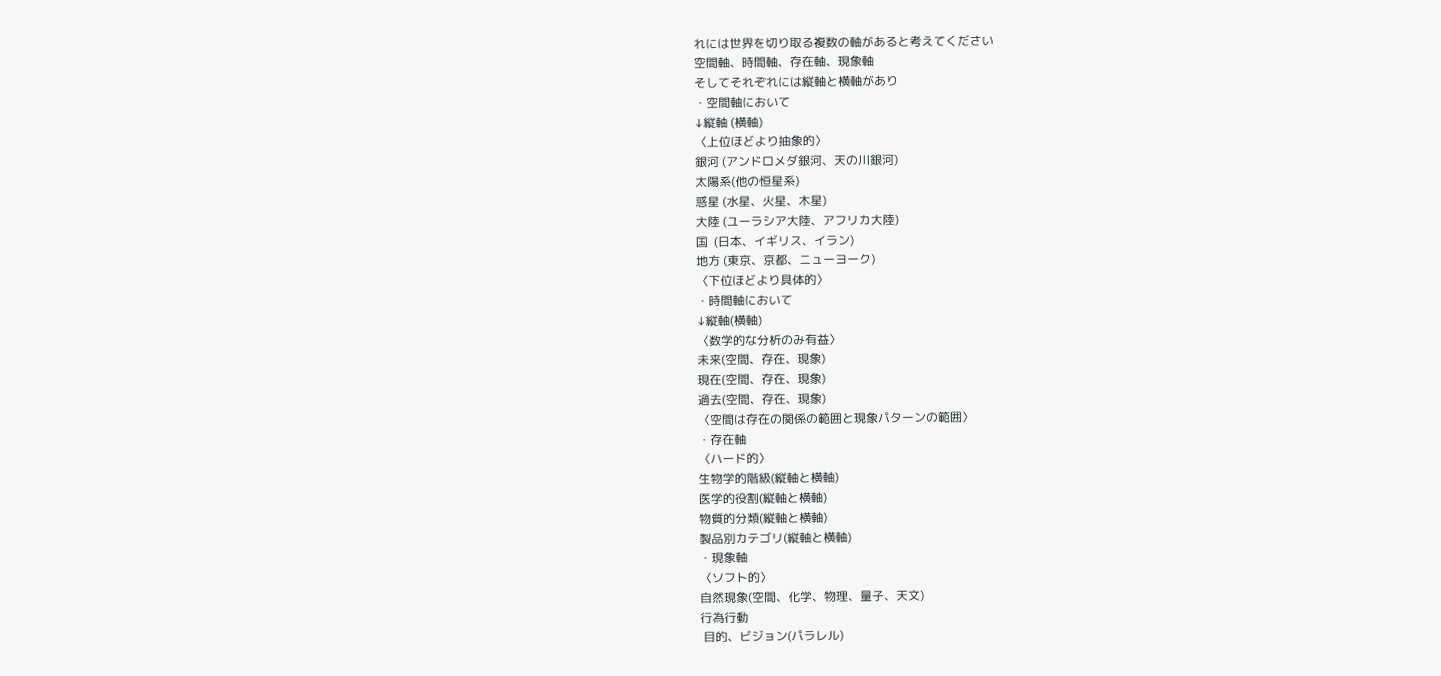れには世界を切り取る複数の軸があると考えてください
空間軸、時間軸、存在軸、現象軸
そしてそれぞれには縦軸と横軸があり
・空間軸において
↓縦軸 (横軸)
〈上位ほどより抽象的〉
銀河 (アンドロメダ銀河、天の川銀河)
太陽系(他の恒星系)
惑星 (水星、火星、木星)
大陸 (ユーラシア大陸、アフリカ大陸)
国  (日本、イギリス、イラン)
地方 (東京、京都、ニューヨーク)
〈下位ほどより具体的〉
・時間軸において
↓縦軸(横軸)
〈数学的な分析のみ有益〉
未来(空間、存在、現象)
現在(空間、存在、現象)
過去(空間、存在、現象)
〈空間は存在の関係の範囲と現象パターンの範囲〉
・存在軸
〈ハード的〉
生物学的階級(縦軸と横軸)
医学的役割(縦軸と横軸)
物質的分類(縦軸と横軸)
製品別カテゴリ(縦軸と横軸)
・現象軸
〈ソフト的〉
自然現象(空間、化学、物理、量子、天文)
行為行動
 目的、ビジョン(パラレル)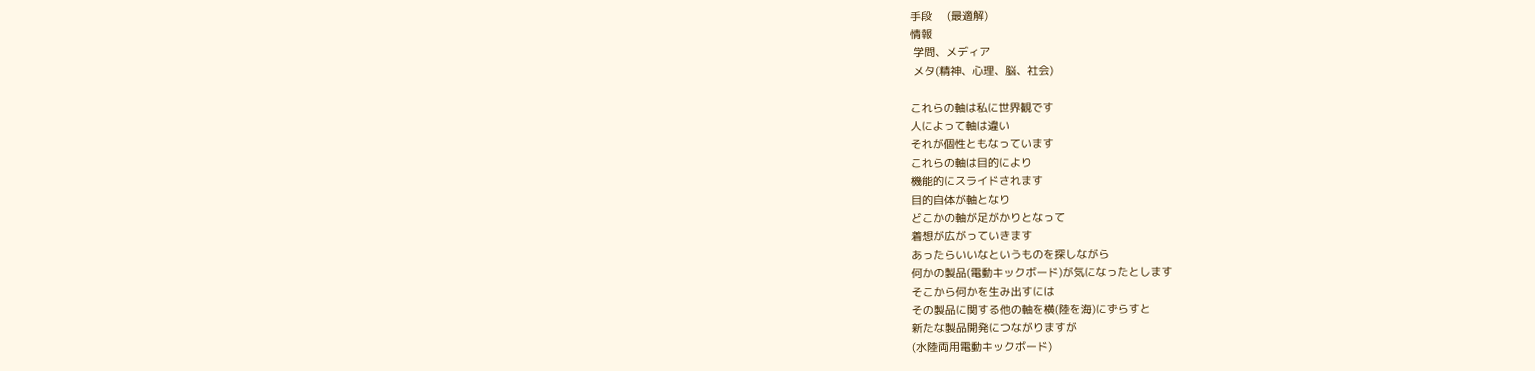手段     (最適解)
情報
 学問、メディア
 メタ(精神、心理、脳、社会)

これらの軸は私に世界観です
人によって軸は違い
それが個性ともなっています
これらの軸は目的により
機能的にスライドされます
目的自体が軸となり
どこかの軸が足がかりとなって
着想が広がっていきます
あったらいいなというものを探しながら
何かの製品(電動キックボード)が気になったとします
そこから何かを生み出すには
その製品に関する他の軸を横(陸を海)にずらすと
新たな製品開発につながりますが
(水陸両用電動キックボード)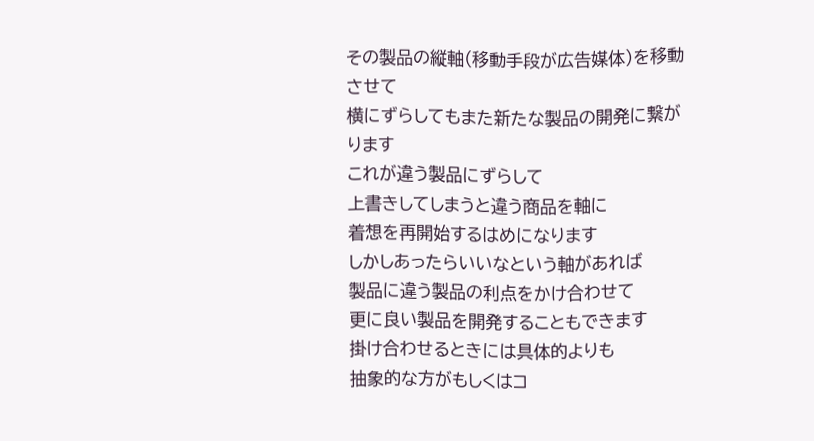その製品の縦軸(移動手段が広告媒体)を移動させて
横にずらしてもまた新たな製品の開発に繋がります
これが違う製品にずらして
上書きしてしまうと違う商品を軸に
着想を再開始するはめになります
しかしあったらいいなという軸があれば
製品に違う製品の利点をかけ合わせて
更に良い製品を開発することもできます
掛け合わせるときには具体的よりも
抽象的な方がもしくはコ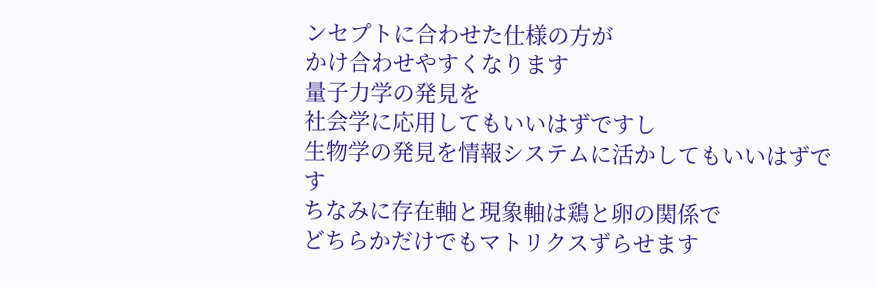ンセプトに合わせた仕様の方が
かけ合わせやすくなります
量子力学の発見を
社会学に応用してもいいはずですし
生物学の発見を情報システムに活かしてもいいはずです
ちなみに存在軸と現象軸は鶏と卵の関係で
どちらかだけでもマトリクスずらせます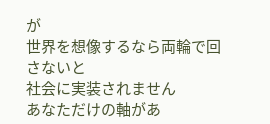が
世界を想像するなら両輪で回さないと
社会に実装されません
あなただけの軸があ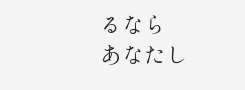るなら
あなたし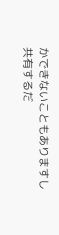かできないこともありますし
共有するだ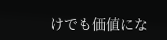けでも価値にな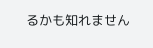るかも知れません